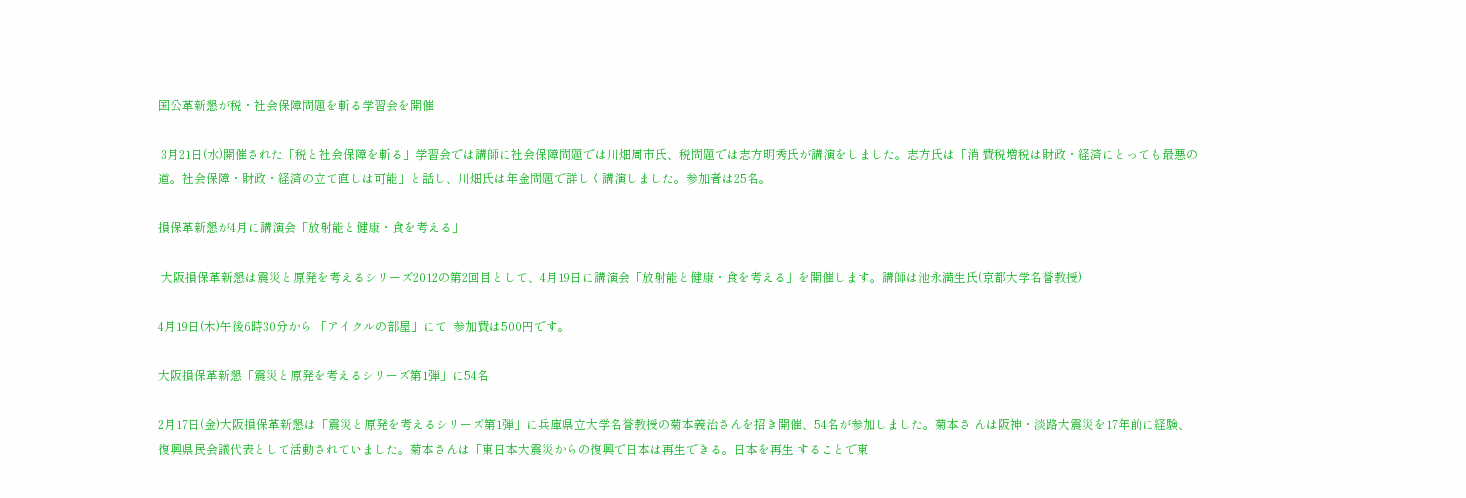国公革新懇が税・社会保障問題を斬る学習会を開催

 3月21日(水)開催された「税と社会保障を斬る」学習会では講師に社会保障問題では川畑周市氏、税問題では志方明秀氏が講演をしました。志方氏は「消 費税増税は財政・経済にとっても最悪の道。社会保障・財政・経済の立て直しは可能」と話し、川畑氏は年金問題で詳しく講演しました。参加者は25名。

損保革新懇が4月に講演会「放射能と健康・食を考える」

 大阪損保革新懇は震災と原発を考えるシリーズ2012の第2回目として、4月19日に講演会「放射能と健康・食を考える」を開催します。講師は池永満生氏(京都大学名誉教授)

4月19日(木)午後6時30分から 「アイクルの部屋」にて  参加費は500円です。

大阪損保革新懇「震災と原発を考えるシリーズ第1弾」に54名

2月17日(金)大阪損保革新懇は「震災と原発を考えるシリーズ第1弾」に兵庫県立大学名誉教授の菊本義治さんを招き開催、54名が参加しました。菊本さ んは阪神・淡路大震災を17年前に経験、復興県民会議代表として活動されていました。菊本さんは「東日本大震災からの復興で日本は再生できる。日本を再生 することで東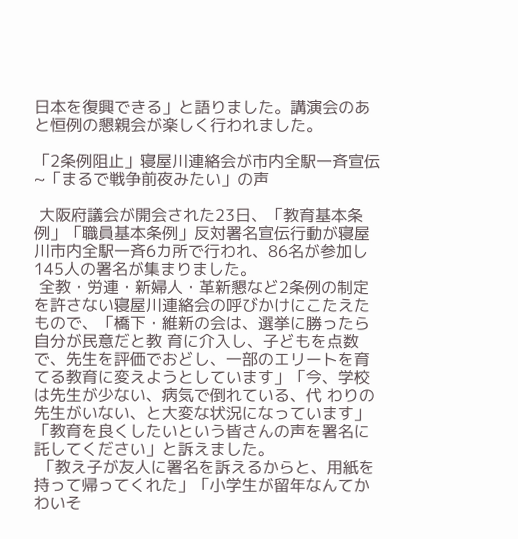日本を復興できる」と語りました。講演会のあと恒例の懇親会が楽しく行われました。

「2条例阻止」寝屋川連絡会が市内全駅一斉宣伝~「まるで戦争前夜みたい」の声

 大阪府議会が開会された23日、「教育基本条例」「職員基本条例」反対署名宣伝行動が寝屋川市内全駅一斉6カ所で行われ、86名が参加し145人の署名が集まりました。
 全教・労連・新婦人・革新懇など2条例の制定を許さない寝屋川連絡会の呼びかけにこたえたもので、「橋下・維新の会は、選挙に勝ったら自分が民意だと教 育に介入し、子どもを点数で、先生を評価でおどし、一部のエリートを育てる教育に変えようとしています」「今、学校は先生が少ない、病気で倒れている、代 わりの先生がいない、と大変な状況になっています」「教育を良くしたいという皆さんの声を署名に託してください」と訴えました。
 「教え子が友人に署名を訴えるからと、用紙を持って帰ってくれた」「小学生が留年なんてかわいそ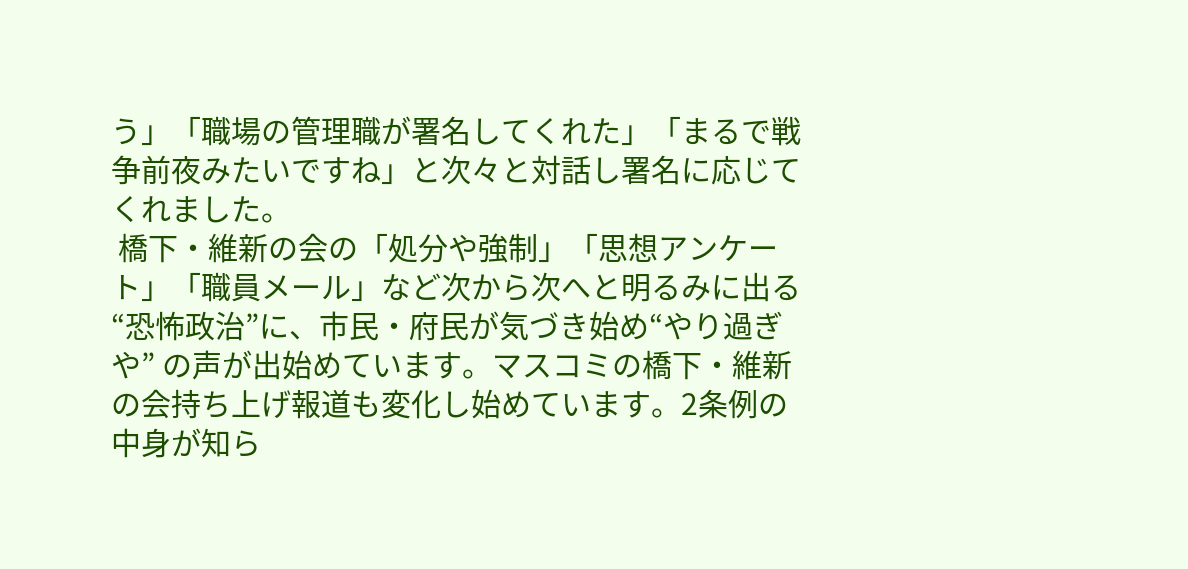う」「職場の管理職が署名してくれた」「まるで戦争前夜みたいですね」と次々と対話し署名に応じてくれました。
 橋下・維新の会の「処分や強制」「思想アンケート」「職員メール」など次から次へと明るみに出る“恐怖政治”に、市民・府民が気づき始め“やり過ぎや” の声が出始めています。マスコミの橋下・維新の会持ち上げ報道も変化し始めています。2条例の中身が知ら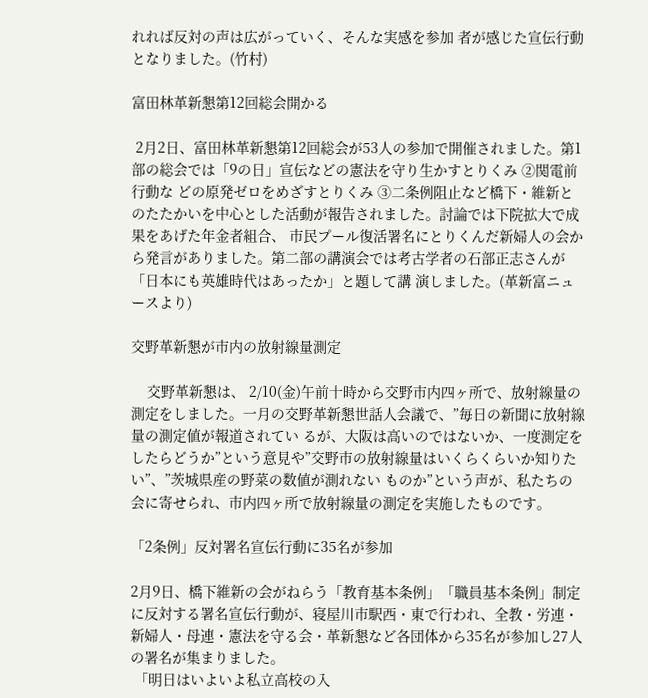れれば反対の声は広がっていく、そんな実感を参加 者が感じた宣伝行動となりました。(竹村)

富田林革新懇第12回総会開かる

 2月2日、富田林革新懇第12回総会が53人の参加で開催されました。第1部の総会では「9の日」宣伝などの憲法を守り生かすとりくみ ②関電前行動な どの原発ゼロをめざすとりくみ ③二条例阻止など橋下・維新とのたたかいを中心とした活動が報告されました。討論では下院拡大で成果をあげた年金者組合、 市民プール復活署名にとりくんだ新婦人の会から発言がありました。第二部の講演会では考古学者の石部正志さんが「日本にも英雄時代はあったか」と題して講 演しました。(革新富ニュースより)

交野革新懇が市内の放射線量測定

    交野革新懇は、 2/10(金)午前十時から交野市内四ヶ所で、放射線量の測定をしました。一月の交野革新懇世話人会議で、”毎日の新聞に放射線量の測定値が報道されてい るが、大阪は高いのではないか、一度測定をしたらどうか”という意見や”交野市の放射線量はいくらくらいか知りたい”、”茨城県産の野菜の数値が測れない ものか”という声が、私たちの会に寄せられ、市内四ヶ所で放射線量の測定を実施したものです。

「2条例」反対署名宣伝行動に35名が参加

2月9日、橋下維新の会がねらう「教育基本条例」「職員基本条例」制定に反対する署名宣伝行動が、寝屋川市駅西・東で行われ、全教・労連・新婦人・母連・憲法を守る会・革新懇など各団体から35名が参加し27人の署名が集まりました。
 「明日はいよいよ私立高校の入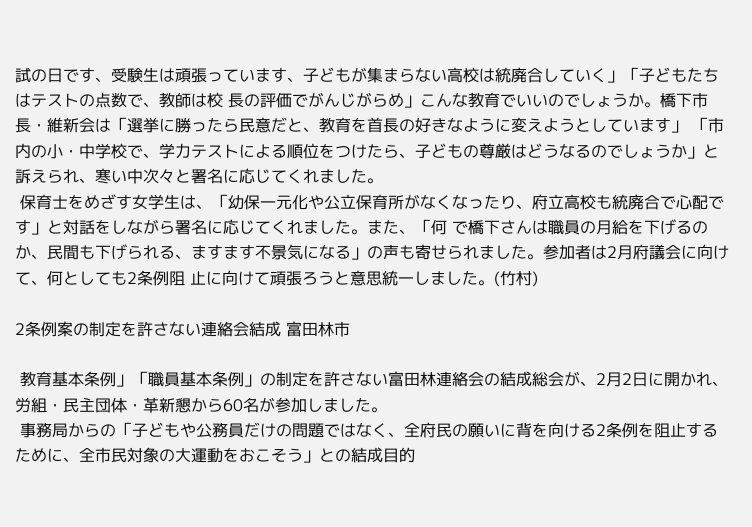試の日です、受験生は頑張っています、子どもが集まらない高校は統廃合していく」「子どもたちはテストの点数で、教師は校 長の評価でがんじがらめ」こんな教育でいいのでしょうか。橋下市長・維新会は「選挙に勝ったら民意だと、教育を首長の好きなように変えようとしています」 「市内の小・中学校で、学力テストによる順位をつけたら、子どもの尊厳はどうなるのでしょうか」と訴えられ、寒い中次々と署名に応じてくれました。
 保育士をめざす女学生は、「幼保一元化や公立保育所がなくなったり、府立高校も統廃合で心配です」と対話をしながら署名に応じてくれました。また、「何 で橋下さんは職員の月給を下げるのか、民間も下げられる、ますます不景気になる」の声も寄せられました。参加者は2月府議会に向けて、何としても2条例阻 止に向けて頑張ろうと意思統一しました。(竹村)

2条例案の制定を許さない連絡会結成 富田林市

 教育基本条例」「職員基本条例」の制定を許さない富田林連絡会の結成総会が、2月2日に開かれ、労組・民主団体・革新懇から60名が参加しました。
 事務局からの「子どもや公務員だけの問題ではなく、全府民の願いに背を向ける2条例を阻止するために、全市民対象の大運動をおこそう」との結成目的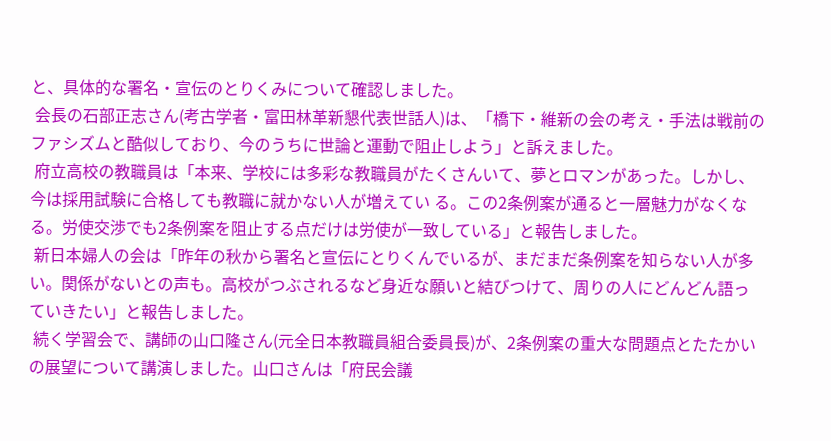と、具体的な署名・宣伝のとりくみについて確認しました。
 会長の石部正志さん(考古学者・富田林革新懇代表世話人)は、「橋下・維新の会の考え・手法は戦前のファシズムと酷似しており、今のうちに世論と運動で阻止しよう」と訴えました。
 府立高校の教職員は「本来、学校には多彩な教職員がたくさんいて、夢とロマンがあった。しかし、今は採用試験に合格しても教職に就かない人が増えてい る。この2条例案が通ると一層魅力がなくなる。労使交渉でも2条例案を阻止する点だけは労使が一致している」と報告しました。
 新日本婦人の会は「昨年の秋から署名と宣伝にとりくんでいるが、まだまだ条例案を知らない人が多い。関係がないとの声も。高校がつぶされるなど身近な願いと結びつけて、周りの人にどんどん語っていきたい」と報告しました。
 続く学習会で、講師の山口隆さん(元全日本教職員組合委員長)が、2条例案の重大な問題点とたたかいの展望について講演しました。山口さんは「府民会議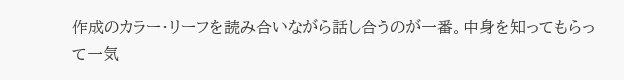作成のカラー・リーフを読み合いながら話し合うのが一番。中身を知ってもらって一気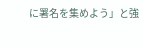に署名を集めよう」と強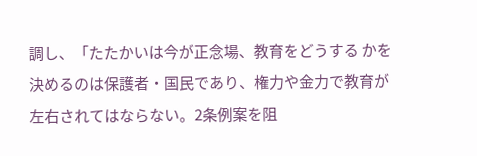調し、「たたかいは今が正念場、教育をどうする かを決めるのは保護者・国民であり、権力や金力で教育が左右されてはならない。2条例案を阻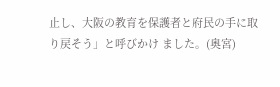止し、大阪の教育を保護者と府民の手に取り戻そう」と呼びかけ ました。(奥宮)